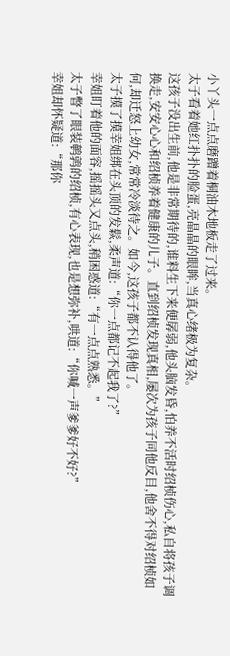小丫头一点点磨蹭着桐油木地板走了过来。
太子看着她红扑扑的脸蛋,亮晶晶的眼眸,当真心绪极为复杂。
这孩子没出生前,他是非常期待的,谁料生下来便孱弱,他头脑发昏,怕养不活时绍桢伤心,私自将孩子调换走,安安心心和绍桢养着健康的儿子。直到绍桢发现真相,屡次为孩子同他反目,他舍不得对绍桢如何,却迁怒上幼女,常常冷淡待之。如今,这孩子都不认得他了。
太子摸了摸幸姐绑在头顶的发鬏,柔声道:“你一点都记不起我了?”
幸姐盯着他的面容,摇摇头又点头,稍困惑道:“有一点点熟悉。”
太子瞥了眼装鹌鹑的绍桢,有心表现,也是想弥补,哄道:“你喊一声爹爹好不好?”
幸姐却怀疑道:“那你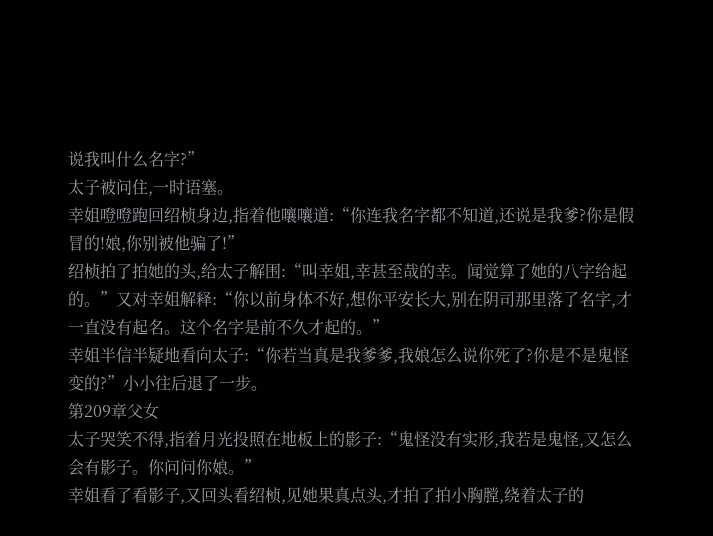说我叫什么名字?”
太子被问住,一时语塞。
幸姐噔噔跑回绍桢身边,指着他嚷嚷道:“你连我名字都不知道,还说是我爹?你是假冒的!娘,你别被他骗了!”
绍桢拍了拍她的头,给太子解围:“叫幸姐,幸甚至哉的幸。闻觉算了她的八字给起的。”又对幸姐解释:“你以前身体不好,想你平安长大,别在阴司那里落了名字,才一直没有起名。这个名字是前不久才起的。”
幸姐半信半疑地看向太子:“你若当真是我爹爹,我娘怎么说你死了?你是不是鬼怪变的?”小小往后退了一步。
第209章父女
太子哭笑不得,指着月光投照在地板上的影子:“鬼怪没有实形,我若是鬼怪,又怎么会有影子。你问问你娘。”
幸姐看了看影子,又回头看绍桢,见她果真点头,才拍了拍小胸膛,绕着太子的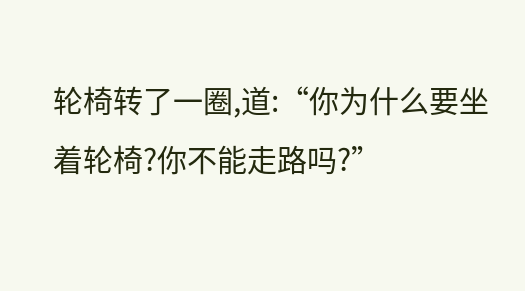轮椅转了一圈,道:“你为什么要坐着轮椅?你不能走路吗?”